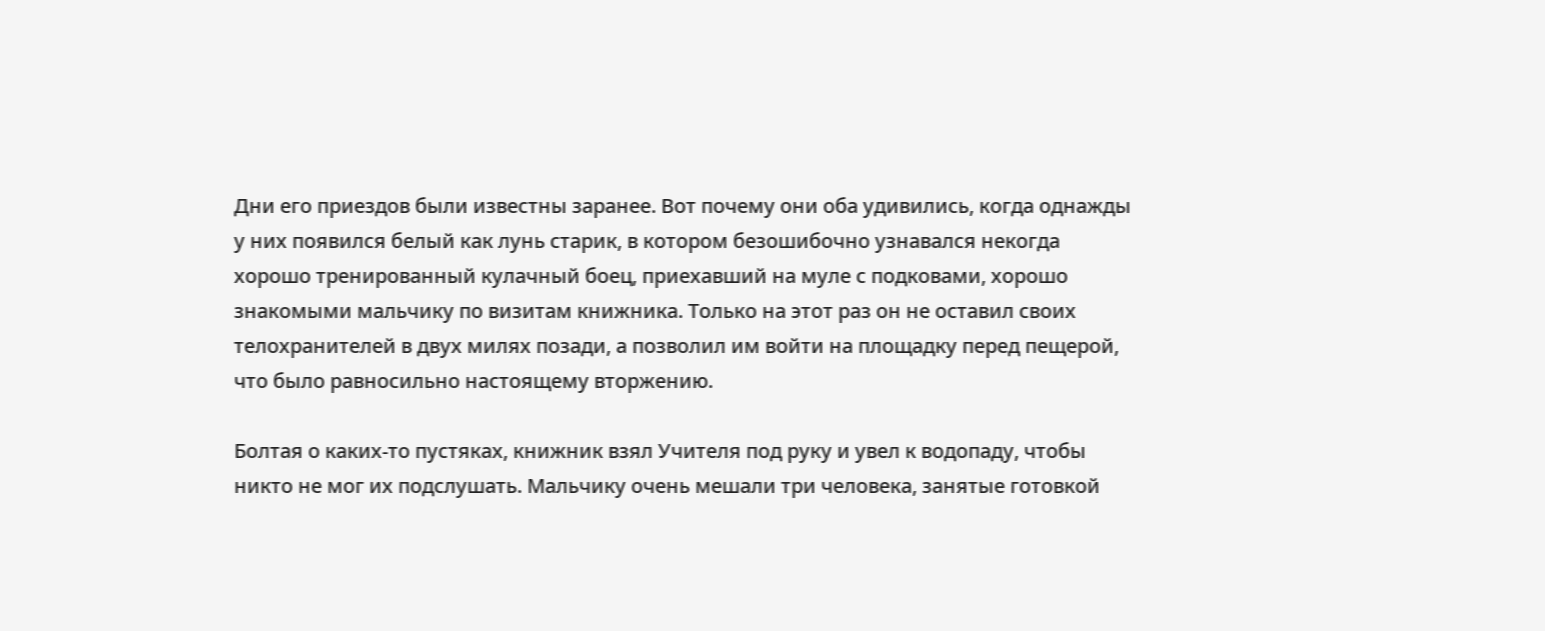Дни его приездов были известны заранее. Вот почему они оба удивились, когда однажды у них появился белый как лунь старик, в котором безошибочно узнавался некогда хорошо тренированный кулачный боец, приехавший на муле с подковами, хорошо знакомыми мальчику по визитам книжника. Только на этот раз он не оставил своих телохранителей в двух милях позади, а позволил им войти на площадку перед пещерой, что было равносильно настоящему вторжению.

Болтая о каких-то пустяках, книжник взял Учителя под руку и увел к водопаду, чтобы никто не мог их подслушать. Мальчику очень мешали три человека, занятые готовкой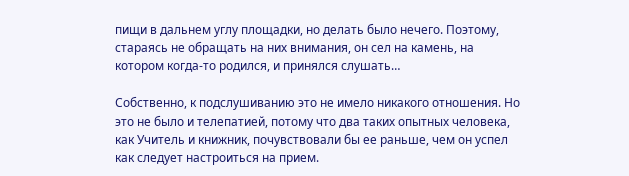пищи в дальнем углу площадки, но делать было нечего. Поэтому, стараясь не обращать на них внимания, он сел на камень, на котором когда-то родился, и принялся слушать…

Собственно, к подслушиванию это не имело никакого отношения. Но это не было и телепатией, потому что два таких опытных человека, как Учитель и книжник, почувствовали бы ее раньше, чем он успел как следует настроиться на прием.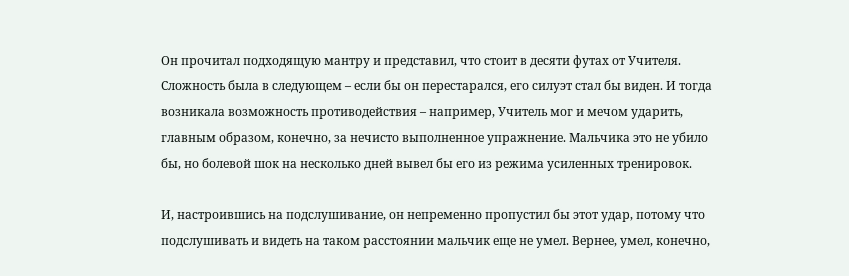Он прочитал подходящую мантру и представил, что стоит в десяти футах от Учителя. Сложность была в следующем – если бы он перестарался, его силуэт стал бы виден. И тогда возникала возможность противодействия – например, Учитель мог и мечом ударить, главным образом, конечно, за нечисто выполненное упражнение. Мальчика это не убило бы, но болевой шок на несколько дней вывел бы его из режима усиленных тренировок.

И, настроившись на подслушивание, он непременно пропустил бы этот удар, потому что подслушивать и видеть на таком расстоянии мальчик еще не умел. Вернее, умел, конечно,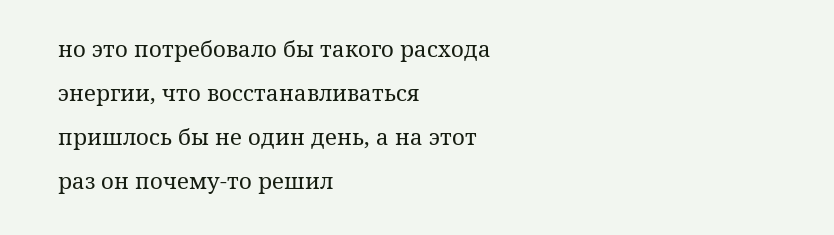но это потребовало бы такого расхода энергии, что восстанавливаться пришлось бы не один день, а на этот раз он почему-то решил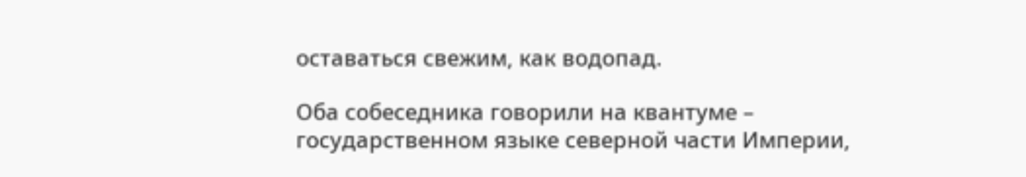оставаться свежим, как водопад.

Оба собеседника говорили на квантуме – государственном языке северной части Империи,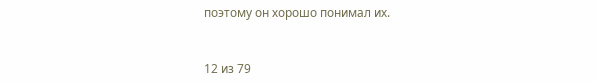поэтому он хорошо понимал их.



12 из 79